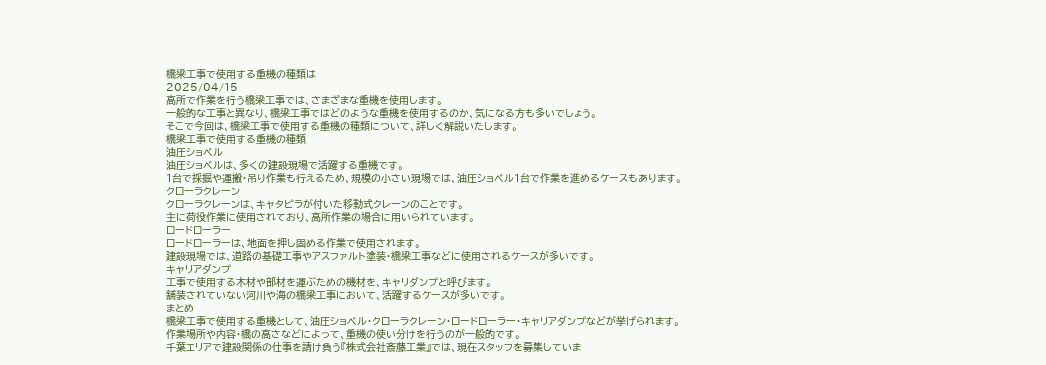橋梁工事で使用する重機の種類は
2025/04/15
高所で作業を行う橋梁工事では、さまざまな重機を使用します。
一般的な工事と異なり、橋梁工事ではどのような重機を使用するのか、気になる方も多いでしょう。
そこで今回は、橋梁工事で使用する重機の種類について、詳しく解説いたします。
橋梁工事で使用する重機の種類
油圧ショベル
油圧ショベルは、多くの建設現場で活躍する重機です。
1台で採掘や運搬・吊り作業も行えるため、規模の小さい現場では、油圧ショベル1台で作業を進めるケースもあります。
クローラクレーン
クローラクレーンは、キャタピラが付いた移動式クレーンのことです。
主に荷役作業に使用されており、高所作業の場合に用いられています。
ロードローラー
ロードローラーは、地面を押し固める作業で使用されます。
建設現場では、道路の基礎工事やアスファルト塗装・橋梁工事などに使用されるケースが多いです。
キャリアダンプ
工事で使用する木材や部材を運ぶための機材を、キャリダンプと呼びます。
舗装されていない河川や海の橋梁工事において、活躍するケースが多いです。
まとめ
橋梁工事で使用する重機として、油圧ショベル・クローラクレーン・ロードローラー・キャリアダンプなどが挙げられます。
作業場所や内容・橋の高さなどによって、重機の使い分けを行うのが一般的です。
千葉エリアで建設関係の仕事を請け負う『株式会社斎藤工業』では、現在スタッフを募集していま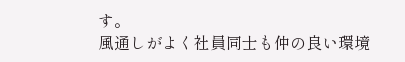す。
風通しがよく社員同士も仲の良い環境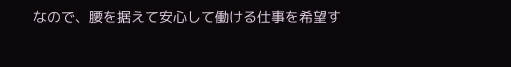なので、腰を据えて安心して働ける仕事を希望す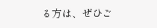る方は、ぜひご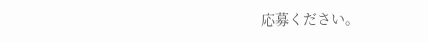応募ください。